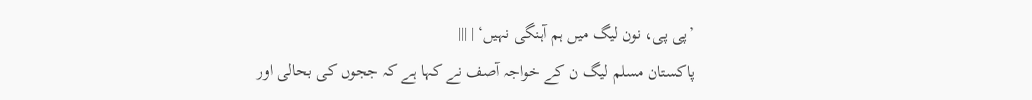’پی پی، نون لیگ میں ہم آہنگی نہیں‘ | |||
پاکستان مسلم لیگ ن کے خواجہ آصف نے کہا ہے کہ ججوں کی بحالی اور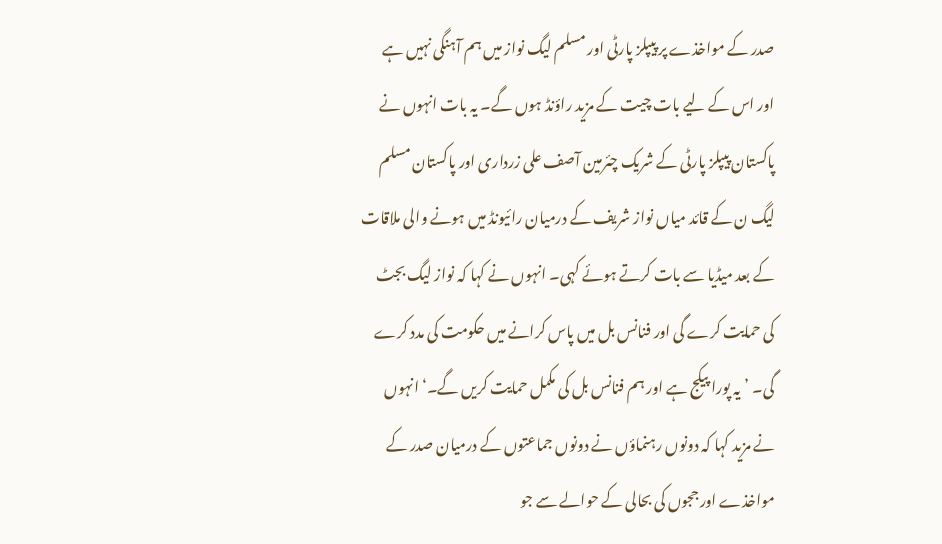صدر کے مواخذے پر پیپلز پارٹی اور مسلم لیگ نواز میں ہم آہنگی نہیں ہے اور اس کے لیے بات چیت کے مزید راؤنڈ ہوں گے۔ یہ بات انہوں نے پاکستان پیپلز پارٹی کے شریک چئرمین آصف علی زرداری اور پاکستان مسلم لیگ ن کے قائد میاں نواز شریف کے درمیان رائیونڈ میں ہونے والی ملاقات کے بعد میڈیا سے بات کرتے ہوئے کہی۔ انہوں نے کہا کہ نواز لیگ بجٹ کی حمایت کرے گی اور فنانس بل میں پاس کرانے میں حکومت کی مدد کرے گی۔ ’یہ پورا پیکج ہے اور ہم فنانس بل کی مکمل حمایت کریں گے۔‘ انہوں نے مزید کہا کہ دونوں رہنماؤں نے دونوں جماعتوں کے درمیان صدر کے مواخذے اور ججوں کی بحالی کے حوالے سے جو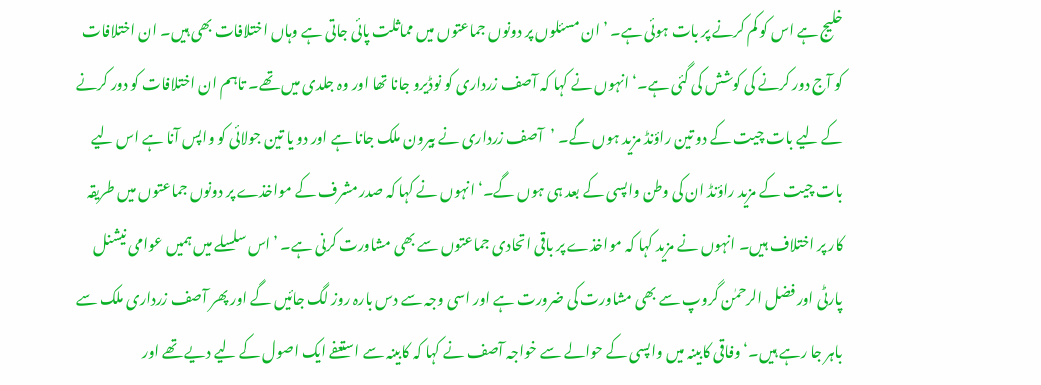خلیج ہے اس کو کم کرنے پر بات ہوئی ہے۔ ’ان مسئلوں پر دونوں جماعتوں میں مماثلت پائی جاتی ہے وہاں اختلافات بھی ہیں۔ ان اختلافات کو آج دور کرنے کی کوشش کی گئی ہے۔‘ انہوں نے کہا کہ آصف زرداری کو نوڈیرو جانا تھا اور وہ جلدی میں تھے۔ تاہم ان اختلافات کو دور کرنے کے لیے بات چیت کے دو تین راؤنڈ مزید ہوں گے۔ ’آصف زرداری نے بیرون ملک جانا ہے اور دو یا تین جولائی کو واپس آنا ہے اس لیے بات چیت کے مزید راؤنڈ ان کی وطن واپسی کے بعد ہی ہوں گے۔‘ انہوں نے کہا کہ صدر مشرف کے مواخذے پر دونوں جماعتوں میں طریقہ کار پر اختلاف ہیں۔ انہوں نے مزید کہا کہ مواخذے پر باقی اتحادی جماعتوں سے بھی مشاورت کرنی ہے۔ ’اس سلسلے میں ہمیں عوامی نیشنل پارٹی اور فضل الرحمٰن گروپ سے بھی مشاورت کی ضرورت ہے اور اسی وجہ سے دس بارہ روز لگ جائیں گے اور پھر آصف زرداری ملک سے باہر جا رہے ہیں۔‘ وفاقی کابینہ میں واپسی کے حوالے سے خواجہ آصف نے کہا کہ کابینہ سے استعفے ایک اصول کے لیے دیے تھے اور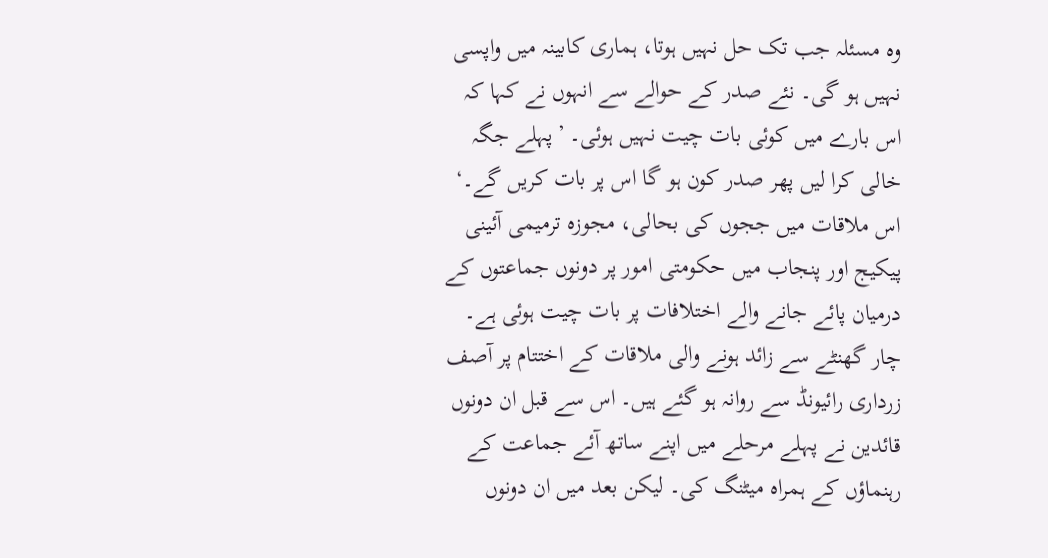وہ مسئلہ جب تک حل نہیں ہوتا، ہماری کابینہ میں واپسی نہیں ہو گی۔ نئے صدر کے حوالے سے انہوں نے کہا کہ اس بارے میں کوئی بات چیت نہیں ہوئی۔ ’پہلے جگہ خالی کرا لیں پھر صدر کون ہو گا اس پر بات کریں گے۔‘ اس ملاقات میں ججوں کی بحالی، مجوزہ ترمیمی آئینی پیکیج اور پنجاب میں حکومتی امور پر دونوں جماعتوں کے درمیان پائے جانے والے اختلافات پر بات چیت ہوئی ہے۔ چار گھنٹے سے زائد ہونے والی ملاقات کے اختتام پر آصف زرداری رائیونڈ سے روانہ ہو گئے ہیں۔ اس سے قبل ان دونوں قائدین نے پہلے مرحلے میں اپنے ساتھ آئے جماعت کے رہنماؤں کے ہمراہ میٹنگ کی۔ لیکن بعد میں ان دونوں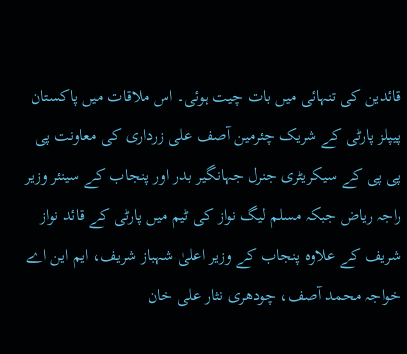قائدین کی تنہائی میں بات چیت ہوئی۔ اس ملاقات میں پاکستان پیپلز پارٹی کے شریک چئرمین آصف علی زرداری کی معاونت پی پی پی کے سیکریٹری جنرل جہانگیر بدر اور پنجاب کے سینئر وزیر راجہ ریاض جبکہ مسلم لیگ نواز کی ٹیم میں پارٹی کے قائد نواز شریف کے علاوہ پنجاب کے وزیر اعلیٰ شہباز شریف، ایم این اے خواجہ محمد آصف، چودھری نثار علی خان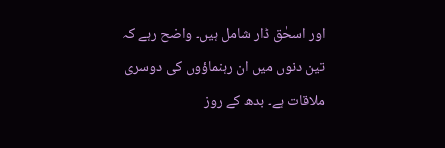اور اسحٰق ڈار شامل ہیں۔ واضح رہے کہ تین دنوں میں ان رہنماؤوں کی دوسری ملاقات ہے۔ بدھ کے روز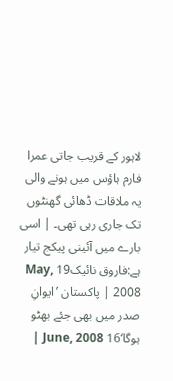لاہور کے قریب جاتی عمرا فارم ہاؤس میں ہونے والی یہ ملاقات ڈھائی گھنٹوں تک جاری رہی تھی۔ | اسی بارے میں آئینی پیکج تیار ہے:فاروق نائیک19 May, 2008 | پاکستان ’ایوانِ صدر میں بھی جئے بھٹو ہوگا‘16 June, 2008 |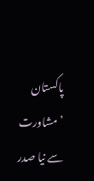پاکستان ’مشاورت سے نیا صدر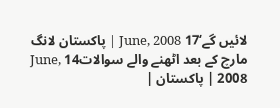لائیں گے‘17 June, 2008 | پاکستان لانگ مارچ کے بعد اٹھنے والے سوالات14 June, 2008 | پاکستان |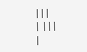|||
| |||
|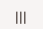|||